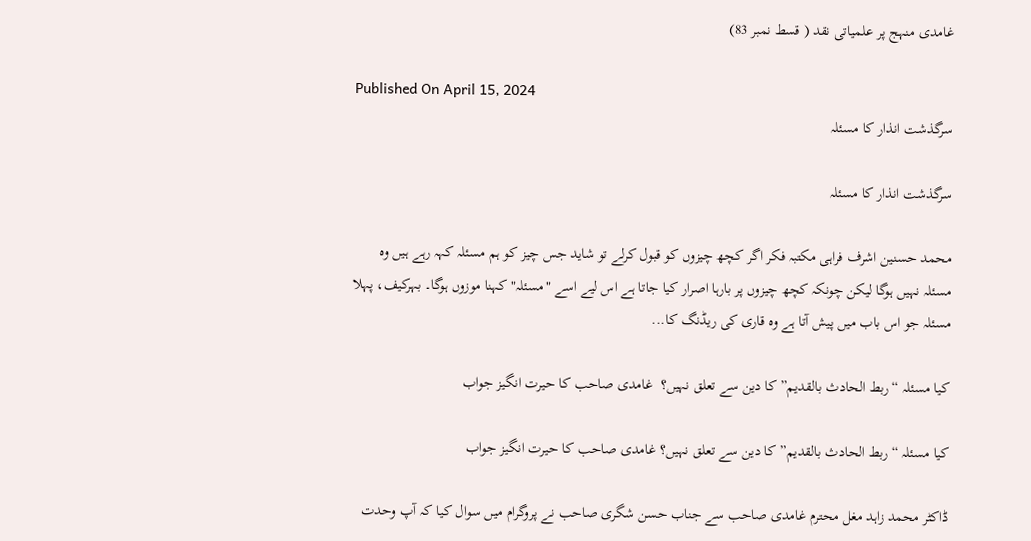غامدی منہج پر علمیاتی نقد ( قسط نمبر 83)

Published On April 15, 2024
سرگذشت انذار کا مسئلہ

سرگذشت انذار کا مسئلہ

محمد حسنین اشرف فراہی مکتبہ فکر اگر کچھ چیزوں کو قبول کرلے تو شاید جس چیز کو ہم مسئلہ کہہ رہے ہیں وہ مسئلہ نہیں ہوگا لیکن چونکہ کچھ چیزوں پر بارہا اصرار کیا جاتا ہے اس لیے اسے "مسئلہ" کہنا موزوں ہوگا۔ بہرکیف، پہلا مسئلہ جو اس باب میں پیش آتا ہے وہ قاری کی ریڈنگ کا...

کیا مسئلہ “ربط الحادث بالقدیم” کا دین سے تعلق نہیں؟  غامدی صاحب کا حیرت انگیز جواب

کیا مسئلہ “ربط الحادث بالقدیم” کا دین سے تعلق نہیں؟ غامدی صاحب کا حیرت انگیز جواب

ڈاکٹر محمد زاہد مغل محترم غامدی صاحب سے جناب حسن شگری صاحب نے پروگرام میں سوال کیا کہ آپ وحدت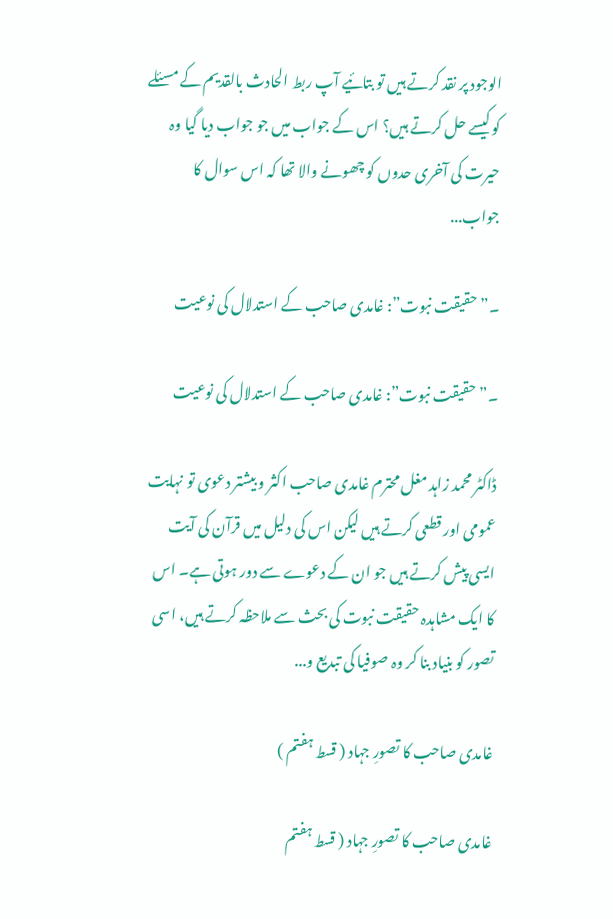الوجود پر نقد کرتے ہیں تو بتائیے آپ ربط الحادث بالقدیم کے مسئلے کو کیسے حل کرتے ہیں؟ اس کے جواب میں جو جواب دیا گیا وہ حیرت کی آخری حدوں کو چھونے والا تھا کہ اس سوال کا جواب...

۔”حقیقت نبوت”: غامدی صاحب کے استدلال کی نوعیت

۔”حقیقت نبوت”: غامدی صاحب کے استدلال کی نوعیت

ڈاکٹر محمد زاہد مغل محترم غامدی صاحب اکثر و بیشتر دعوی تو نہایت عمومی اور قطعی کرتے ہیں لیکن اس کی دلیل میں قرآن کی آیت ایسی پیش کرتے ہیں جو ان کے دعوے سے دور ہوتی ہے۔ اس کا ایک مشاہدہ حقیقت نبوت کی بحث سے ملاحظہ کرتے ہیں، اسی تصور کو بنیاد بنا کر وہ صوفیا کی تبدیع و...

غامدی صاحب کا تصورِ جہاد ( قسط ہفتم )

غامدی صاحب کا تصورِ جہاد ( قسط ہفتم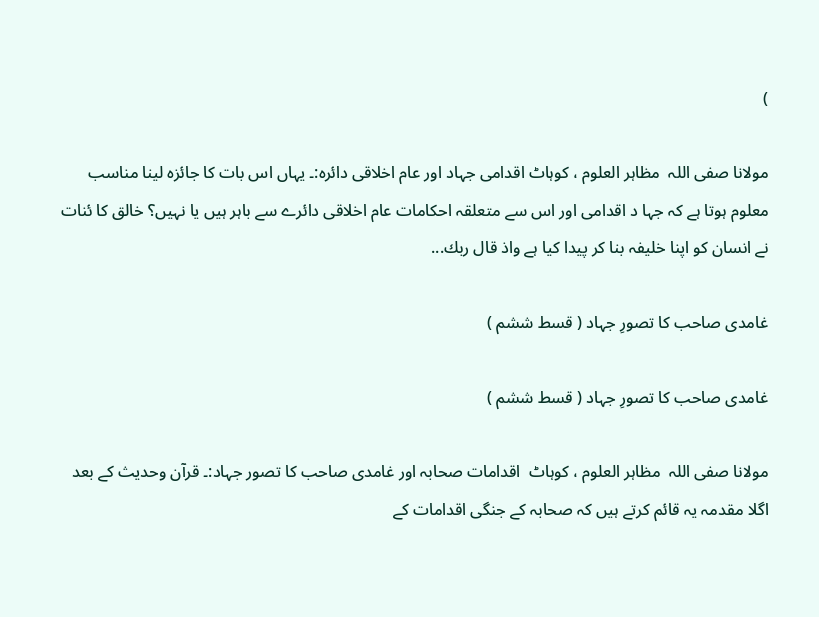)

مولانا صفی اللہ  مظاہر العلوم ، کوہاٹ اقدامی جہاد اور عام اخلاقی دائرہ:۔ یہاں اس بات کا جائزہ لینا مناسب معلوم ہوتا ہے کہ جہا د اقدامی اور اس سے متعلقہ احکامات عام اخلاقی دائرے سے باہر ہیں یا نہیں؟ خالق کا ئنات نے انسان کو اپنا خلیفہ بنا کر پیدا کیا ہے واذ قال ربك...

غامدی صاحب کا تصورِ جہاد ( قسط ششم )

غامدی صاحب کا تصورِ جہاد ( قسط ششم )

مولانا صفی اللہ  مظاہر العلوم ، کوہاٹ  اقدامات صحابہ اور غامدی صاحب کا تصور جہاد:۔ قرآن وحدیث کے بعد اگلا مقدمہ یہ قائم کرتے ہیں کہ صحابہ کے جنگی اقدامات کے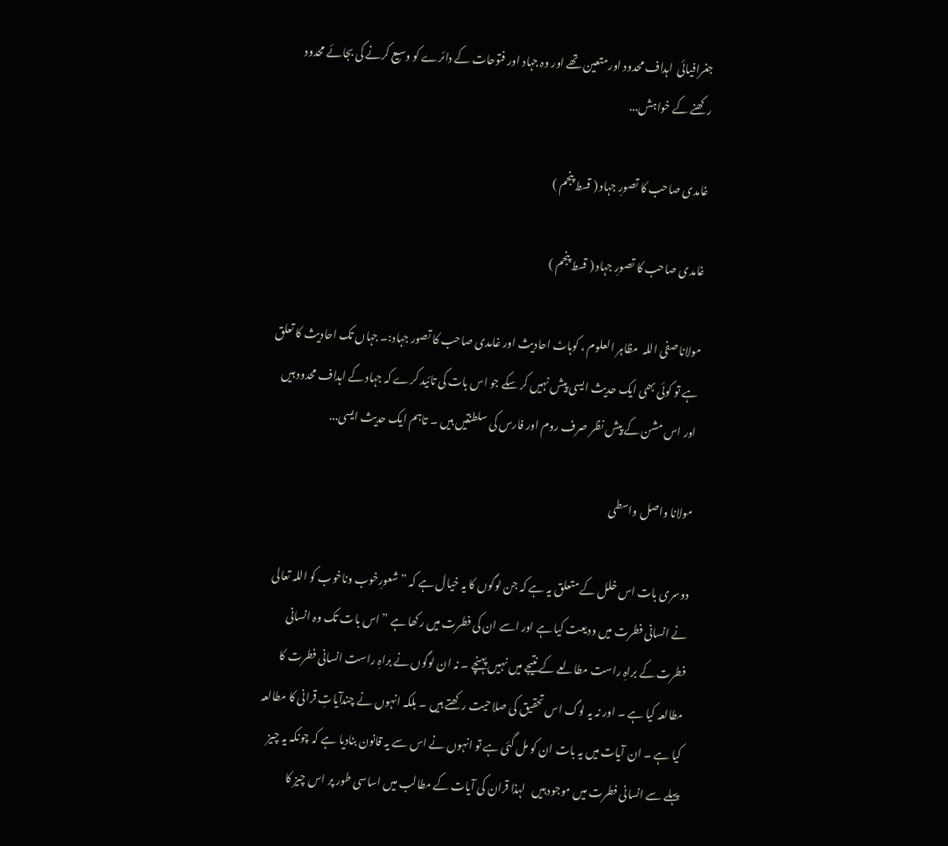جغرافیائی  اہداف محدود اور متعین تھے اور وہ جہاد اور فتوحات کے دائرے کو وسیع کرنے کی بجائے محدود رکھنے کے خواہش...

غامدی صاحب کا تصورِ جہاد ( قسط پنجم )

غامدی صاحب کا تصورِ جہاد ( قسط پنجم )

مولانا صفی اللہ  مظاہر العلوم ، کوہاٹ احادیث اور غامدی صاحب کا تصور جہاد:۔ جہاں تک احادیث کا تعلق ہے تو کوئی بھی ایک حدیث ایسی پیش نہیں کر سکے جو اس بات کی تائید کرے کہ جہاد کے اہداف محدود ہیں اور اس مشن کے پیش نظر صرف روم اور فارس کی سلطنتیں ہیں ۔ تاہم ایک حدیث ایسی...

مولانا واصل واسطی

دوسری بات اس خلل کے متعلق یہ ہے کہ جن لوگوں کا یہ خیال ہے کہ ” شعورِخوب وناخوب کو اللہ تعالی نے انسانی فطرت میں ودیعت کیا ہے اور اسے ان کی فطرت میں رکھا ہے ” اس بات تک وہ انسانی فطرت کے براہِ راست مطالعے کے نتیجے میں نہیں پہنچے ۔ نہ ان لوگوں نے براہِ راست انسانی فطرت کا مطالعہ کیا ہے ۔ اور نہ یہ لوگ اس تحقیق کی صلاحیت رکھتے ہیں ۔ بلکہ انہوں نے چندآیاتِ قرانی کا مطالعہ کیا ہے ۔ ان آیات میں یہ بات ان کو مل گئی ہے تو انہوں نے اس سے یہ قانون بنادیا ہے کہ چونکہ یہ چیز پہلے سے انسانی فطرت میں موجود ہیں   لہذا قران کی آیات کے مطالب میں اساسی طور پر اس چیز کا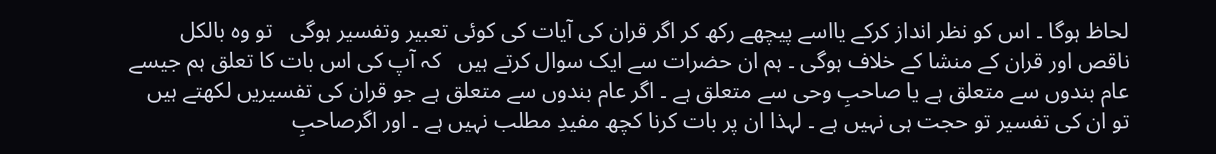لحاظ ہوگا ۔ اس کو نظر انداز کرکے یااسے پیچھے رکھ کر اگر قران کی آیات کی کوئی تعبیر وتفسیر ہوگی   تو وہ بالکل ناقص اور قران کے منشا کے خلاف ہوگی ۔ ہم ان حضرات سے ایک سوال کرتے ہیں   کہ آپ کی اس بات کا تعلق ہم جیسے عام بندوں سے متعلق ہے یا صاحبِ وحی سے متعلق ہے ۔ اگر عام بندوں سے متعلق ہے جو قران کی تفسیریں لکھتے ہیں   تو ان کی تفسیر تو حجت ہی نہیں ہے ۔ لہذا ان پر بات کرنا کچھ مفیدِ مطلب نہیں ہے ۔ اور اگرصاحبِ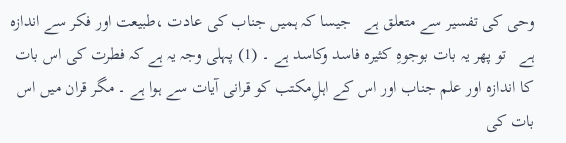وحی کی تفسیر سے متعلق ہے   جیسا کہ ہمیں جناب کی عادت ،طبیعت اور فکر سے اندازہ ہے   تو پھر یہ بات بوجوہِ کثیرہ فاسد وکاسد ہے ۔ (1) پہلی وجہ یہ ہے کہ فطرت کی اس بات کا اندازہ اور علم جناب اور اس کے اہلِ‌مکتب کو قرانی آیات سے ہوا ہے ۔ مگر قران میں اس بات کی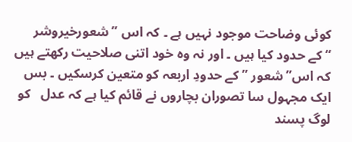کوئی وضاحت موجود نہیں ہے ۔ کہ اس ” شعورخیروشر “کے حدود کیا ہیں ۔ اور نہ وہ خود اتنی صلاحیت رکھتے ہیں   کہ اس” شعور ” کے حدودِ اربعہ کو متعین کرسکیں ۔ بس ایک مجہول سا تصوران بچاروں نے قائم کیا ہے کہ عدل   کو لوگ پسند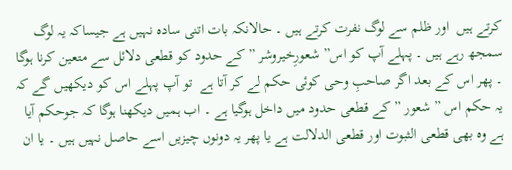کرتے ہیں  اور ظلم سے لوگ نفرت کرتے ہیں ۔ حالانکہ بات اتنی سادہ نہیں ہے جیساکہ یہ لوگ سمجھ رہے ہیں ۔ پہلے آپ کو اس” شعورِخیروشر ” کے حدود کو قطعی دلائل سے متعین کرنا ہوگا ۔ پھر اس کے بعد اگر صاحبِ وحی کوئی حکم لے کر آتا ہے  تو آپ پہلے اس کو دیکھیں گے کہ یہ حکم اس ” شعور ” کے قطعی حدود میں داخل ہوگیا ہے ۔ اب ہمیں دیکھنا ہوگا کہ جوحکم آیا ہے وہ بھی قطعی الثبوت اور قطعی الدلالت ہے یا پھر یہ دونوں چیزیں اسے حاصل نہیں ہیں ۔ یا ان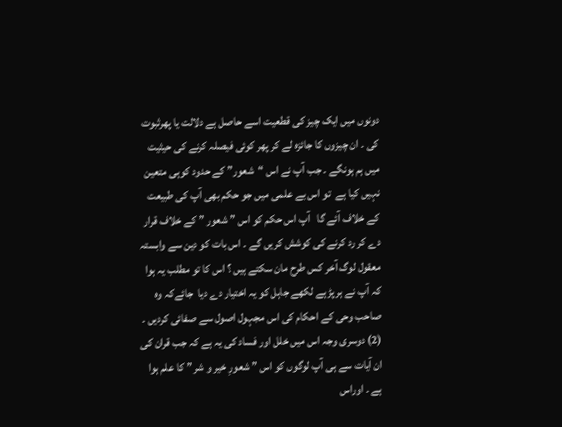دونوں میں ایک چیز کی قطعیت اسے حاصل ہے دلالت یا پھرثبوت کی ۔ ان چیزوں کا جائزہ لے کر پھر کوئی فیصلہ کرنے کی حیثیت میں ہم ہونگے ۔ جب آپ نے اس “شعور” کے حدود کوہی متعین نہیں کیا ہے  تو اس بے علمی میں جو حکم بھی آپ کی طبیعت کے خلاف آئے گا   آپ اس حکم کو اس ” شعور ” کے خلاف قرار دے کر رد کرنے کی کوشش کریں گے ۔ اس بات کو دین سے وابستہ معقول لوگ آخر کس طرح مان سکتے ہیں ؟ اس کا تو مطلب یہ ہوا کہ آپ نے ہر پڑہے لکھے جاہل کو یہ اختیار دے دیا  جائےکہ وہ صاحب وحی کے احکام کی اس مجہول اصول سے صفائی کردیں ۔ (2) دوسری وجہ اس میں خلل اور فساد کی یہ ہے کہ جب قران کی ان آیات سے ہی آپ لوگوں کو اس ” شعورِ خیر و شر ” کا علم ہوا ہے ۔ اوراس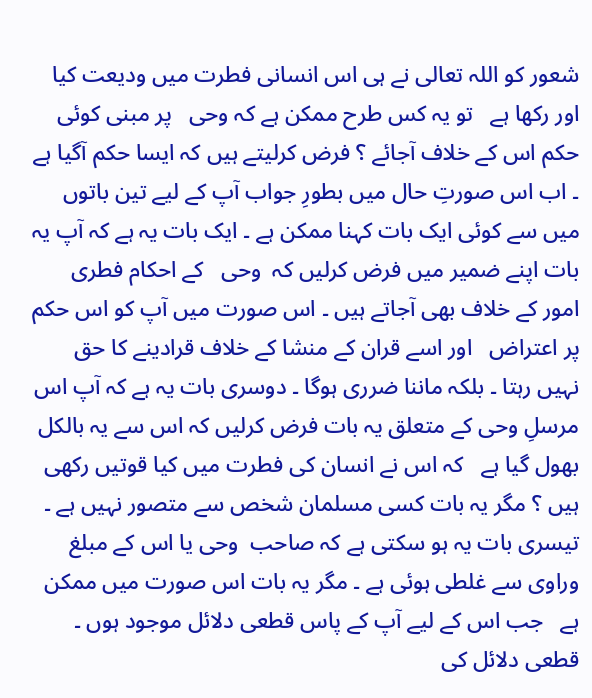شعور کو اللہ تعالی نے ہی اس انسانی فطرت میں ودیعت کیا اور رکھا ہے   تو یہ کس طرح ممکن ہے کہ وحی   پر مبنی کوئی حکم اس کے خلاف آجائے ؟ فرض کرلیتے ہیں کہ ایسا حکم آگیا ہے ۔ اب اس صورتِ حال میں بطورِ جواب آپ کے لیے تین باتوں میں سے کوئی ایک بات کہنا ممکن ہے ۔ ایک بات یہ ہے کہ آپ یہ بات اپنے ضمیر میں فرض کرلیں کہ  وحی   کے احکام فطری امور کے خلاف بھی آجاتے ہیں ۔ اس صورت میں آپ کو اس حکم پر اعتراض   اور اسے قران کے منشا کے خلاف قرادینے کا حق نہیں رہتا ۔ بلکہ ماننا ضرری ہوگا ۔ دوسری بات یہ ہے کہ آپ اس مرسلِ وحی کے متعلق یہ بات فرض کرلیں کہ اس سے یہ بالکل بھول گیا ہے   کہ اس نے انسان کی فطرت میں کیا قوتیں رکھی ہیں ؟ مگر یہ بات کسی مسلمان شخص سے متصور نہیں ہے ۔ تیسری بات یہ ہو سکتی ہے کہ صاحب  وحی یا اس کے مبلغ وراوی سے غلطی ہوئی ہے ۔ مگر یہ بات اس صورت میں ممکن ہے   جب اس کے لیے آپ کے پاس قطعی دلائل موجود ہوں ۔ قطعی دلائل کی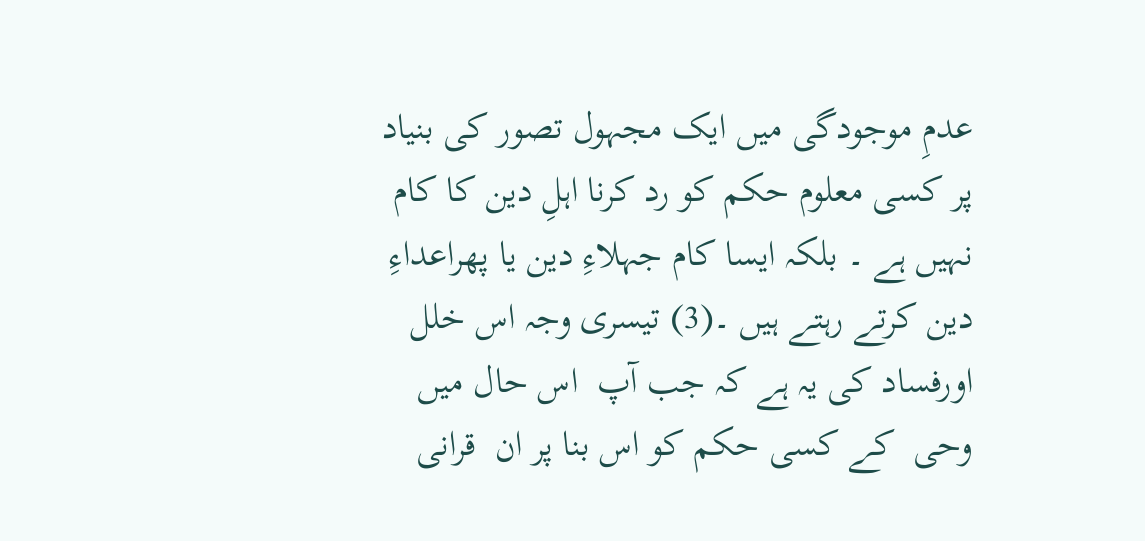عدمِ موجودگی میں ایک مجہول تصور کی بنیاد پر کسی معلوم حکم کو رد کرنا اہلِ دین کا کام نہیں ہے ۔ بلکہ ایسا کام جہلاءِ دین یا پھراعداءِ دین کرتے رہتے ہیں ۔(3) تیسری وجہ اس خلل اورفساد کی یہ ہے کہ جب آپ  اس حال میں وحی  کے کسی حکم کو اس بنا پر ان  قرانی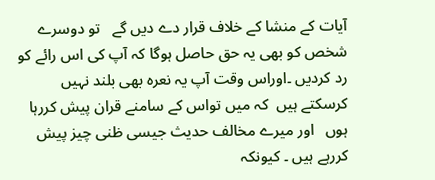آیات کے منشا کے خلاف قرار دے دیں گے   تو دوسرے شخص کو بھی یہ حق حاصل ہوگا کہ آپ کی اس رائے کو رد کردیں ۔اوراس وقت آپ یہ نعرہ بھی بلند نہیں کرسکتے ہیں  کہ میں تواس کے سامنے قران پیش کررہا ہوں   اور میرے مخالف حدیث جیسی ظنی چیز پیش کررہے ہیں ۔ کیونکہ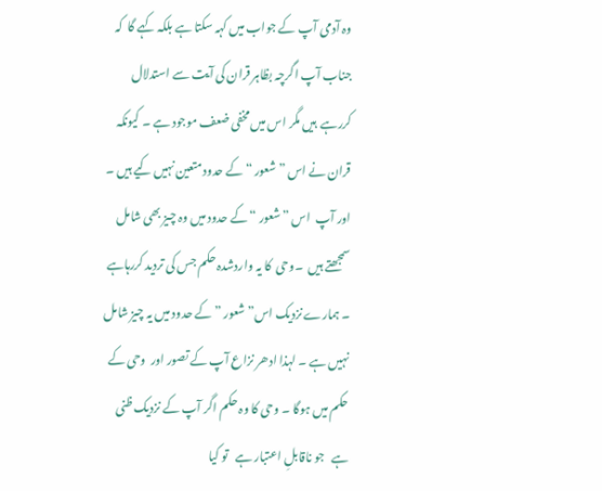وہ آدمی آپ کے جواب میں کہہ سکتا ہے بلکہ کہے گا  کہ جناب آپ اگرچہ بظاہر قران کی آیت سے استدلال کررہے  ہیں مگر اس میں مخفی ضعف موجود ہے ۔ کیونکہ قران نے اس ” شعور “کے حدود متعین نہیں کیے ہیں ۔ اور آپ  اس ” شعور “کے حدود میں وہ چیز بھی شامل سمجھتے ہیں  ۔وحی  کا یہ واردشدہ حکم جس کی تردید کررہاہے ۔ ہمارے نزدیک اس” شعور ” کے حدود میں یہ چیز شامل نہیں ہے ۔ لہذا ادھر نزاع آپ کے تصور اور  وحی کے حکم میں ہوگا ۔ وحی کا وہ حکم اگر آپ کے نزدیک ظنی ہے   جو ناقابلِ اعتبار ہے   تو کیا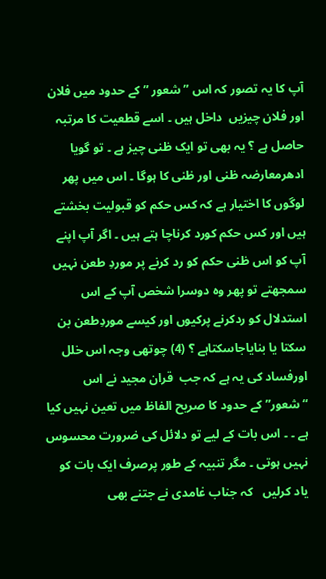آپ کا یہ تصور کہ اس ” شعور ” کے حدود میں فلان اور فلان چیزیں  داخل ہیں ۔ اسے قطعیت کا مرتبہ حاصل ہے ؟ یہ بھی تو ایک ظنی چیز ہے ۔ تو گویا ادھرمعارضہ ظنی اور ظنی کا ہوگا ۔ اس میں پھر لوگوں کا اختیار ہے کہ کس حکم کو قبولیت بخشتے ہیں اور کس حکم کورد کرناچا ہتے ہیں ۔ اگر آپ اپنے آپ کو اس ظنی حکم کو رد کرنے پر موردِ طعن نہیں سمجھتے تو پھر وہ دوسرا شخص آپ کے اس استدلال کو ردکرنے پرکیوں اور کیسے موردِطعن بن سکتا یا بنایاجاسکتاہے ؟ (4) چوتھی وجہ اس خلل اورفساد کی یہ ہے کہ جب  قران مجید نے اس “شعور” کے حدود کا صریح الفاظ میں تعین نہیں کیا ہے ۔ ۔ اس بات کے لیے تو دلائل کی ضرورت محسوس نہیں ہوتی ۔ مگر تنبیہ کے طور پرصرف ایک بات کو یاد کرلیں   کہ جناب غامدی نے جتنے بھی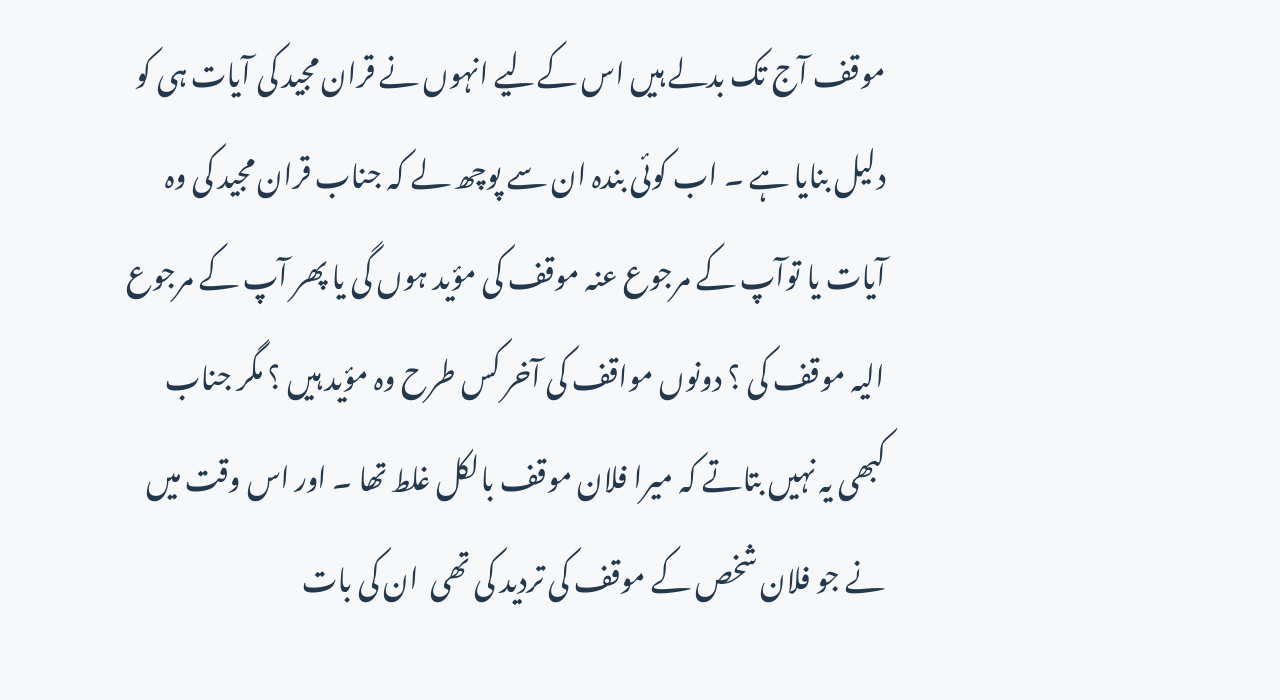موقف آج تک بدلے ہیں اس کےلیے انہوں نے قران مجید کی آیات ہی کو دلیل بنایا ہے ۔ اب کوئی بندہ ان سے پوچھ لے کہ جناب قران مجید کی وہ آیات یا توآپ کے مرجوع عنہ موقف کی مؤید ہوں گی یا پھر آپ کے مرجوع الیہ موقف کی ؟ دونوں مواقف کی آخر کس طرح وہ مؤید ہیں ؟ مگر جناب کبھی یہ نہیں بتاتے کہ میرا فلان موقف بالکل غلط تھا ۔ اور اس وقت میں نے جو فلان شخص کے موقف کی تردید کی تھی  ان کی بات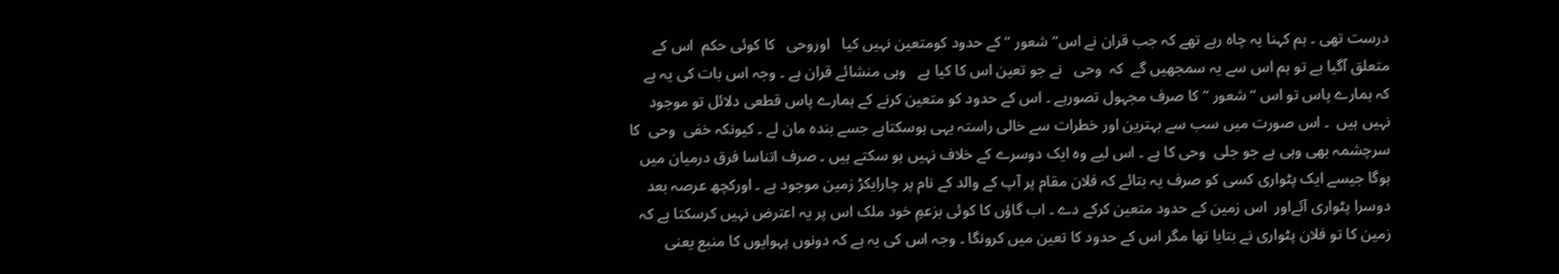درست تھی ۔ ہم کہنا یہ چاہ رہے تھے کہ جب قران نے اس” شعور ” کے حدود کومتعین نہیں کیا   اوروحی   کا کوئی حکم  اس کے متعلق آگیا ہے تو ہم اس سے یہ سمجھیں گے  کہ  وحی   نے جو تعین اس کا کیا ہے   وہی منشائے قران ہے ۔ وجہ اس بات کی یہ ہے   کہ ہمارے پاس تو اس “شعور ” کا صرف مجہول تصورہے ۔ اس کے حدود کو متعین کرنے کے ہمارے پاس قطعی دلائل تو موجود نہیں ہیں  ۔ اس صورت میں سب سے بہترین اور خطرات سے خالی راستہ یہی ہوسکتاہے جسے بندہ مان لے ۔ کیونکہ خفی  وحی  کا سرچشمہ بھی وہی ہے جو جلی  وحی کا ہے ۔ اس لیے وہ ایک دوسرے کے خلاف نہیں ہو سکتے ہیں ۔ صرف اتناسا فرق درمیان میں ہوگا جیسے ایک پٹواری کسی کو صرف یہ بتائے کہ فلان مقام پر آپ کے والد کے نام پر چارایکڑ زمین موجود ہے ۔ اورکچھ عرصہ بعد دوسرا پٹواری آئےاور  اس زمین کے حدود متعین کرکے دے ۔ اب گاؤں کا کوئی بزعمِ خود ملک اس پر یہ اعترض نہیں کرسکتا ہے کہ زمین کا تو فلان پٹواری نے بتایا تھا مگر اس کے حدود کا تعین میں کرونگا ۔ وجہ اس کی یہ ہے کہ دونوں پہوایوں کا منبع یعنی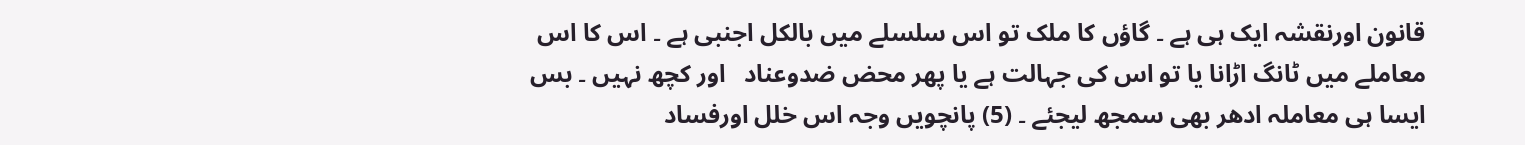قانون اورنقشہ ایک ہی ہے ۔ گاؤں کا ملک تو اس سلسلے میں بالکل اجنبی ہے ۔ اس کا اس معاملے میں ٹانگ اڑانا یا تو اس کی جہالت ہے یا پھر محض ضدوعناد   اور کچھ نہیں ۔ بس ایسا ہی معاملہ ادھر بھی سمجھ لیجئے ۔ (5) پانچویں وجہ اس خلل اورفساد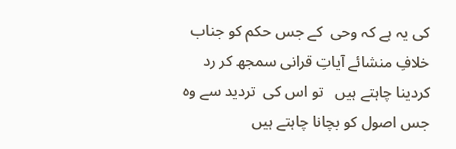کی یہ ہے کہ وحی  کے جس حکم کو جناب خلافِ منشائے آیاتِ قرانی سمجھ کر رد کردینا چاہتے ہیں   تو اس کی  تردید سے وہ جس اصول کو بچانا چاہتے ہیں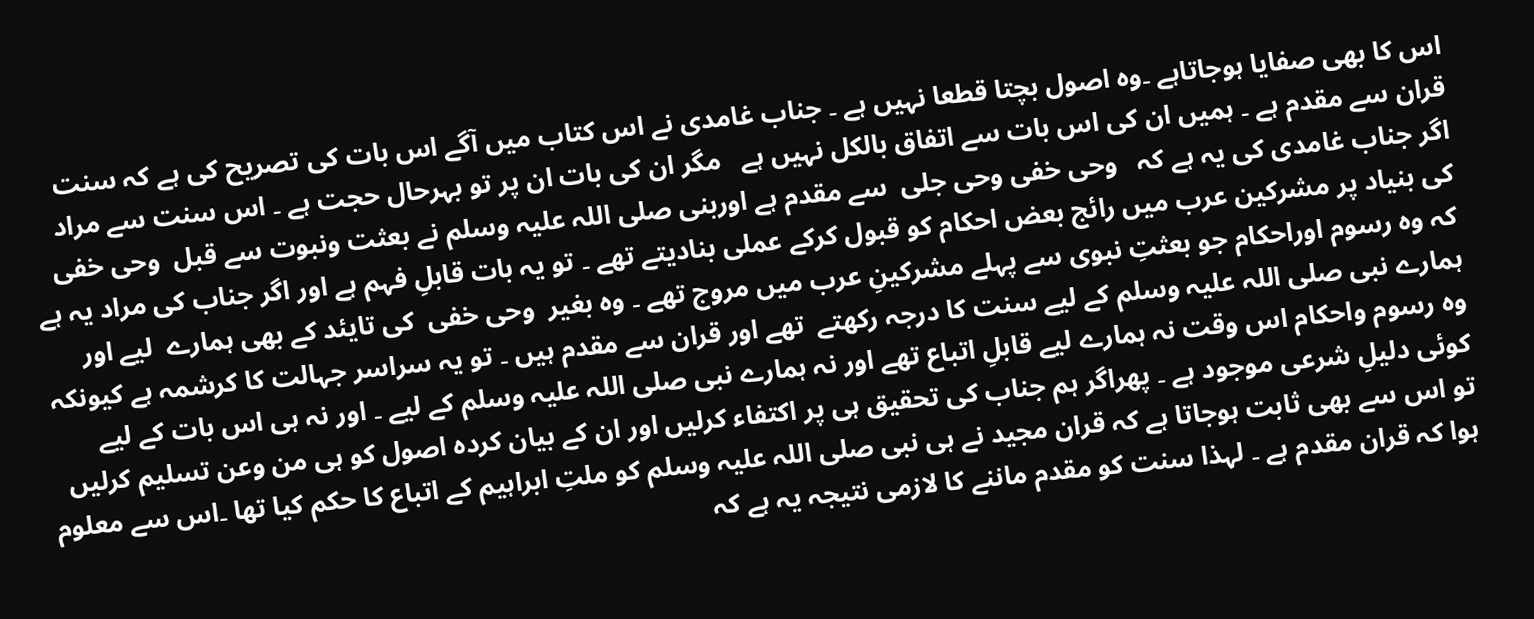اس کا بھی صفایا ہوجاتاہے ۔وہ اصول بچتا قطعا نہیں ہے ۔ جناب غامدی نے اس کتاب میں آگے اس بات کی تصریح کی ہے کہ سنت قران سے مقدم ہے ۔ ہمیں ان کی اس بات سے اتفاق بالکل نہیں ہے   مگر ان کی بات ان پر تو بہرحال حجت ہے ۔ اس سنت سے مراد اگر جناب غامدی کی یہ ہے کہ   وحی خفی وحی جلی  سے مقدم ہے اوربنی صلی اللہ علیہ وسلم نے بعثت ونبوت سے قبل  وحی خفی کی بنیاد پر مشرکین عرب میں رائج بعض احکام کو قبول کرکے عملی بنادیتے تھے ۔ تو یہ بات قابلِ فہم ہے اور اگر جناب کی مراد یہ ہے کہ وہ رسوم اوراحکام جو بعثتِ نبوی سے پہلے مشرکینِ عرب میں مروج تھے ۔ وہ بغیر  وحی خفی  کی تایئد کے بھی ہمارے  لیے اور ہمارے نبی صلی اللہ علیہ وسلم کے لیے سنت کا درجہ رکھتے  تھے اور قران سے مقدم ہیں ۔ تو یہ سراسر جہالت کا کرشمہ ہے کیونکہ وہ رسوم واحکام اس وقت نہ ہمارے لیے قابلِ اتباع تھے اور نہ ہمارے نبی صلی اللہ علیہ وسلم کے لیے ۔ اور نہ ہی اس بات کے لیے کوئی دلیلِ شرعی موجود ہے ۔ پھراگر ہم جناب کی تحقیق ہی پر اکتفاء کرلیں اور ان کے بیان کردہ اصول کو ہی من وعن تسلیم کرلیں   تو اس سے بھی ثابت ہوجاتا ہے کہ قران مجید نے ہی نبی صلی اللہ علیہ وسلم کو ملتِ ابراہیم کے اتباع کا حکم کیا تھا ۔اس سے معلوم ہوا کہ قران مقدم ہے ۔ لہذا سنت کو مقدم ماننے کا لازمی نتیجہ یہ ہے کہ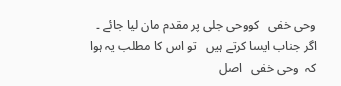وحی خفی   کووحی جلی پر مقدم مان لیا جائے ۔ اگر جناب ایسا کرتے ہیں   تو اس کا مطلب یہ ہوا کہ  وحی خفی   اصل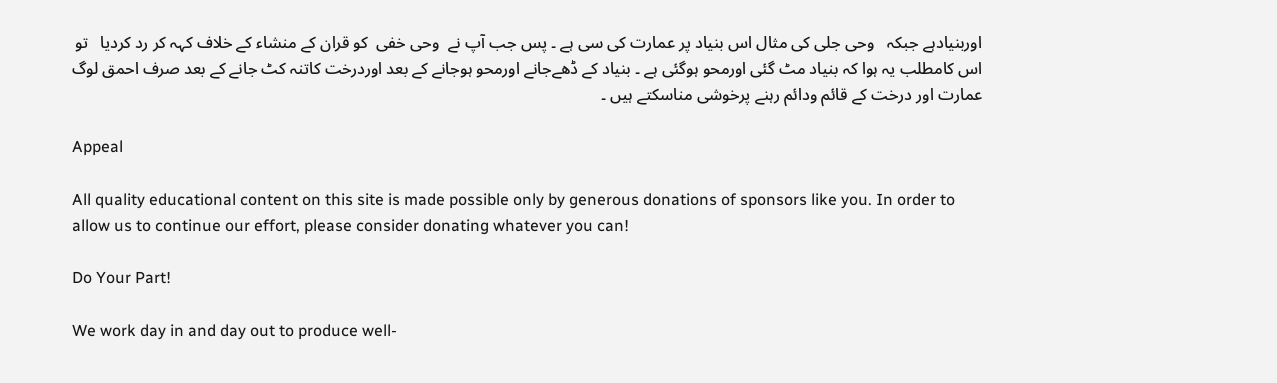اوربنیادہے جبکہ   وحی جلی کی مثال اس بنیاد پر عمارت کی سی ہے ۔ پس جب آپ نے  وحی خفی  کو قران کے منشاء کے خلاف کہہ کر رد کردیا   تو اس کامطلب یہ ہوا کہ بنیاد مٹ گئی اورمحو ہوگئی ہے ۔ بنیاد کے ڈھےجانے اورمحو ہوجانے کے بعد اوردرخت کاتنہ کٹ جانے کے بعد صرف احمق لوگ عمارت اور درخت کے قائم ودائم رہنے پرخوشی مناسکتے ہیں ۔

Appeal

All quality educational content on this site is made possible only by generous donations of sponsors like you. In order to allow us to continue our effort, please consider donating whatever you can!

Do Your Part!

We work day in and day out to produce well-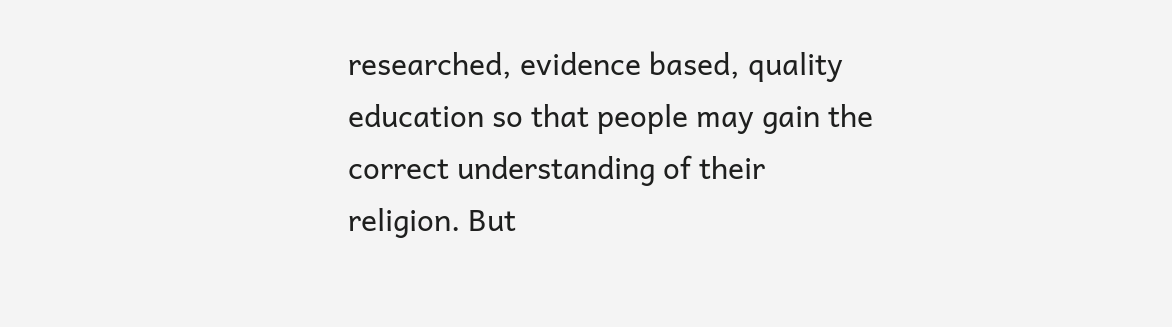researched, evidence based, quality education so that people may gain the correct understanding of their religion. But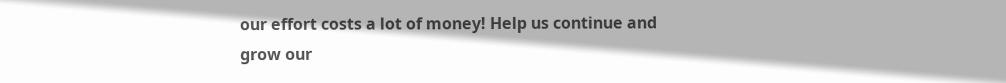our effort costs a lot of money! Help us continue and grow our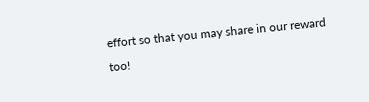effort so that you may share in our reward too!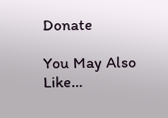Donate

You May Also Like…